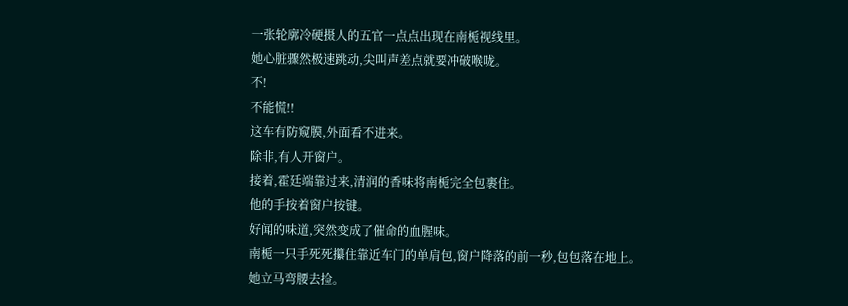一张轮廓冷硬摄人的五官一点点出现在南栀视线里。
她心脏骤然极速跳动,尖叫声差点就要冲破喉咙。
不!
不能慌!!
这车有防窥膜,外面看不进来。
除非,有人开窗户。
接着,霍廷端靠过来,清润的香味将南栀完全包裹住。
他的手按着窗户按键。
好闻的味道,突然变成了催命的血腥味。
南栀一只手死死攥住靠近车门的单肩包,窗户降落的前一秒,包包落在地上。
她立马弯腰去捡。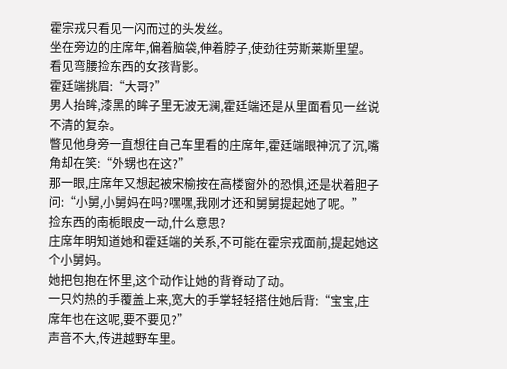霍宗戎只看见一闪而过的头发丝。
坐在旁边的庄席年,偏着脑袋,伸着脖子,使劲往劳斯莱斯里望。
看见弯腰捡东西的女孩背影。
霍廷端挑眉:“大哥?”
男人抬眸,漆黑的眸子里无波无澜,霍廷端还是从里面看见一丝说不清的复杂。
瞥见他身旁一直想往自己车里看的庄席年,霍廷端眼神沉了沉,嘴角却在笑:“外甥也在这?”
那一眼,庄席年又想起被宋榆按在高楼窗外的恐惧,还是状着胆子问:“小舅,小舅妈在吗?嘿嘿,我刚才还和舅舅提起她了呢。”
捡东西的南栀眼皮一动,什么意思?
庄席年明知道她和霍廷端的关系,不可能在霍宗戎面前,提起她这个小舅妈。
她把包抱在怀里,这个动作让她的背脊动了动。
一只灼热的手覆盖上来,宽大的手掌轻轻搭住她后背:“宝宝,庄席年也在这呢,要不要见?”
声音不大,传进越野车里。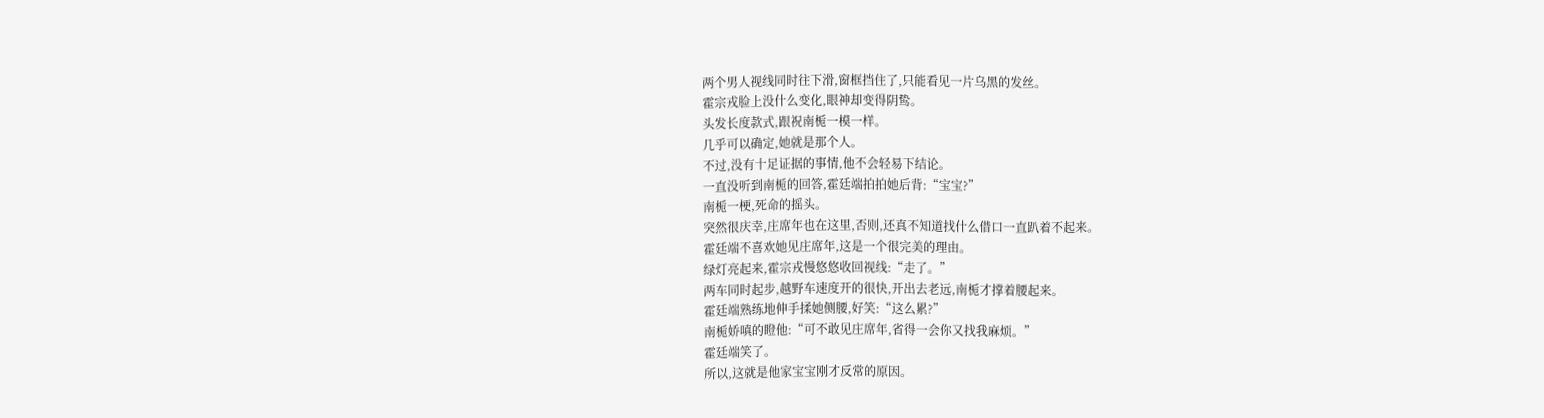两个男人视线同时往下滑,窗框挡住了,只能看见一片乌黑的发丝。
霍宗戎脸上没什么变化,眼神却变得阴鸷。
头发长度款式,跟祝南栀一模一样。
几乎可以确定,她就是那个人。
不过,没有十足证据的事情,他不会轻易下结论。
一直没听到南栀的回答,霍廷端拍拍她后背:“宝宝?”
南栀一梗,死命的摇头。
突然很庆幸,庄席年也在这里,否则,还真不知道找什么借口一直趴着不起来。
霍廷端不喜欢她见庄席年,这是一个很完美的理由。
绿灯亮起来,霍宗戎慢悠悠收回视线:“走了。”
两车同时起步,越野车速度开的很快,开出去老远,南栀才撑着腰起来。
霍廷端熟练地伸手揉她侧腰,好笑:“这么累?”
南栀娇嗔的瞪他:“可不敢见庄席年,省得一会你又找我麻烦。”
霍廷端笑了。
所以,这就是他家宝宝刚才反常的原因。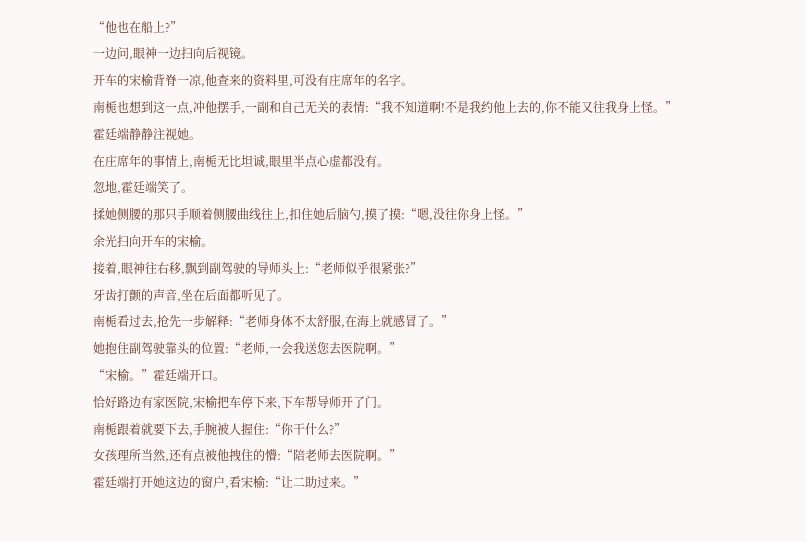“他也在船上?”
一边问,眼神一边扫向后视镜。
开车的宋榆背脊一凉,他查来的资料里,可没有庄席年的名字。
南栀也想到这一点,冲他摆手,一副和自己无关的表情:“我不知道啊!不是我约他上去的,你不能又往我身上怪。”
霍廷端静静注视她。
在庄席年的事情上,南栀无比坦诚,眼里半点心虚都没有。
忽地,霍廷端笑了。
揉她侧腰的那只手顺着侧腰曲线往上,扣住她后脑勺,摸了摸:“嗯,没往你身上怪。”
余光扫向开车的宋榆。
接着,眼神往右移,飘到副驾驶的导师头上:“老师似乎很紧张?”
牙齿打颤的声音,坐在后面都听见了。
南栀看过去,抢先一步解释:“老师身体不太舒服,在海上就感冒了。”
她抱住副驾驶靠头的位置:“老师,一会我送您去医院啊。”
“宋榆。”霍廷端开口。
恰好路边有家医院,宋榆把车停下来,下车帮导师开了门。
南栀跟着就要下去,手腕被人握住:“你干什么?”
女孩理所当然,还有点被他拽住的懵:“陪老师去医院啊。”
霍廷端打开她这边的窗户,看宋榆:“让二助过来。”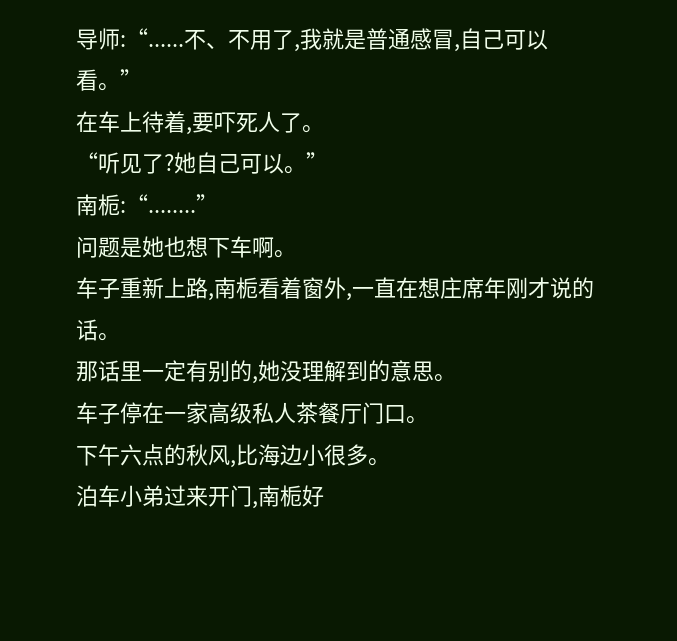导师:“......不、不用了,我就是普通感冒,自己可以看。”
在车上待着,要吓死人了。
“听见了?她自己可以。”
南栀:“........”
问题是她也想下车啊。
车子重新上路,南栀看着窗外,一直在想庄席年刚才说的话。
那话里一定有别的,她没理解到的意思。
车子停在一家高级私人茶餐厅门口。
下午六点的秋风,比海边小很多。
泊车小弟过来开门,南栀好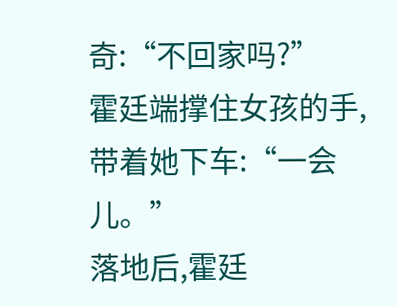奇:“不回家吗?”
霍廷端撑住女孩的手,带着她下车:“一会儿。”
落地后,霍廷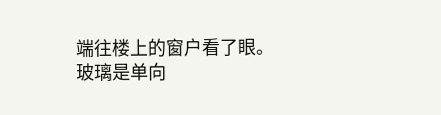端往楼上的窗户看了眼。
玻璃是单向